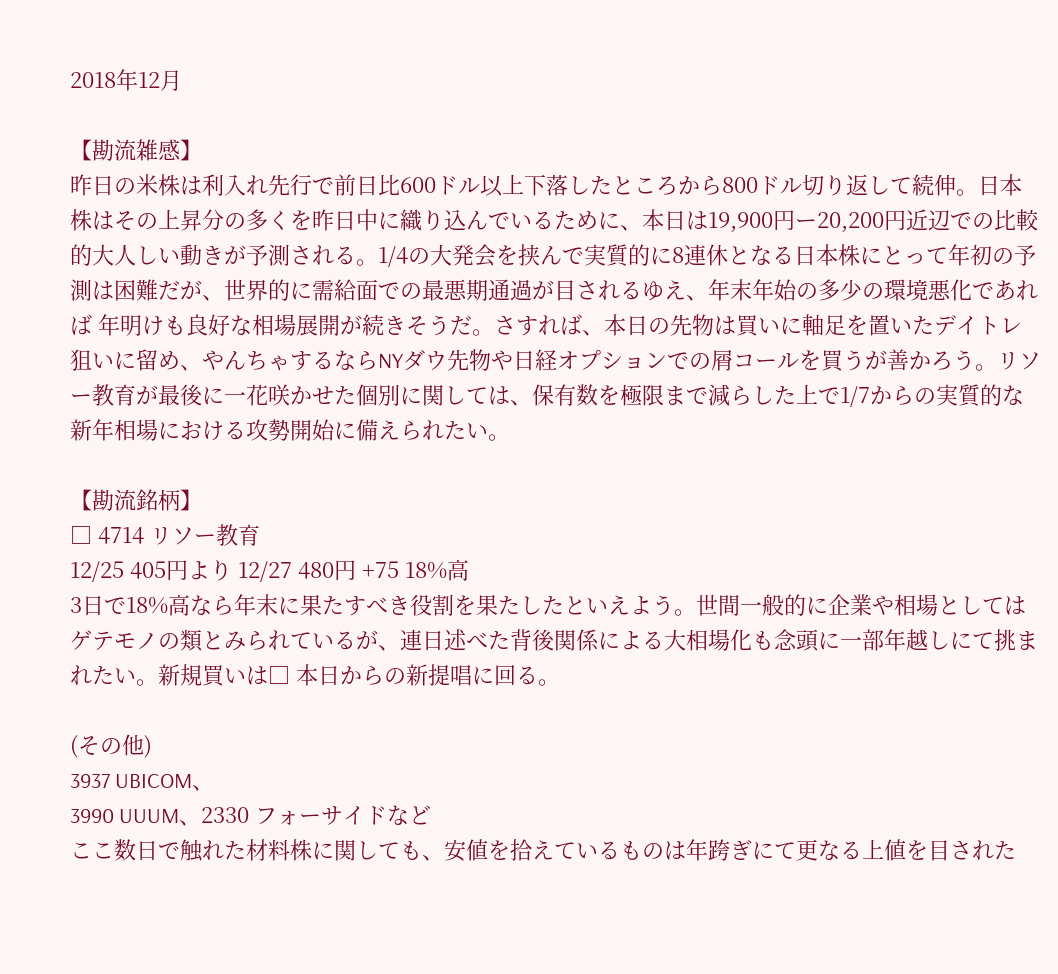2018年12月

【勘流雑感】
昨日の米株は利入れ先行で前日比600ドル以上下落したところから800ドル切り返して続伸。日本株はその上昇分の多くを昨日中に織り込んでいるために、本日は19,900円ー20,200円近辺での比較的大人しい動きが予測される。1/4の大発会を挟んで実質的に8連休となる日本株にとって年初の予測は困難だが、世界的に需給面での最悪期通過が目されるゆえ、年末年始の多少の環境悪化であれば 年明けも良好な相場展開が続きそうだ。さすれば、本日の先物は買いに軸足を置いたデイトレ狙いに留め、やんちゃするならNYダウ先物や日経オプションでの屑コールを買うが善かろう。リソー教育が最後に一花咲かせた個別に関しては、保有数を極限まで減らした上で1/7からの実質的な新年相場における攻勢開始に備えられたい。

【勘流銘柄】
□ 4714 リソー教育
12/25 405円より 12/27 480円 +75 18%高
3日で18%高なら年末に果たすべき役割を果たしたといえよう。世間一般的に企業や相場としてはゲテモノの類とみられているが、連日述べた背後関係による大相場化も念頭に一部年越しにて挑まれたい。新規買いは□ 本日からの新提唱に回る。

(その他)
3937 UBICOM、
3990 UUUM、2330 フォーサイドなど
ここ数日で触れた材料株に関しても、安値を拾えているものは年跨ぎにて更なる上値を目された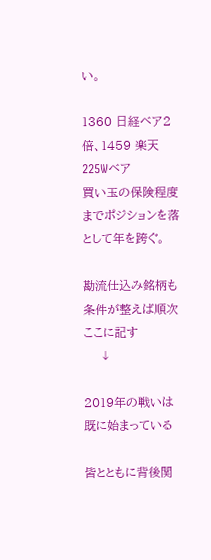い。

1360 日経ベア2倍、1459 楽天225Wベア
買い玉の保険程度までポジションを落として年を跨ぐ。

勘流仕込み銘柄も条件が整えば順次ここに記す
    ↓

2019年の戦いは既に始まっている

皆とともに背後関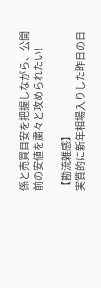係と売買目安を把握しながら、公開前の安値を粛々と攻められたい!

【勘流雑感】
実質的に新年相場入りした昨日の日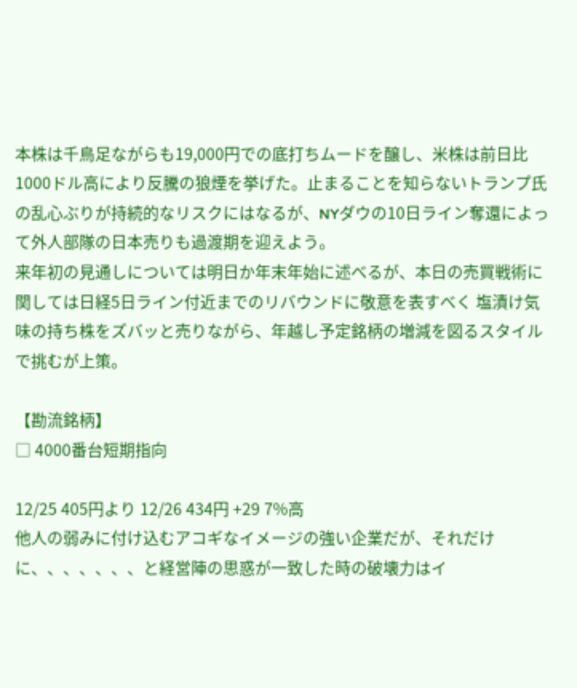本株は千鳥足ながらも19,000円での底打ちムードを醸し、米株は前日比1000ドル高により反騰の狼煙を挙げた。止まることを知らないトランプ氏の乱心ぶりが持続的なリスクにはなるが、NYダウの10日ライン奪還によって外人部隊の日本売りも過渡期を迎えよう。
来年初の見通しについては明日か年末年始に述べるが、本日の売買戦術に関しては日経5日ライン付近までのリバウンドに敬意を表すべく 塩漬け気味の持ち株をズバッと売りながら、年越し予定銘柄の増減を図るスタイルで挑むが上策。

【勘流銘柄】
□ 4000番台短期指向

12/25 405円より 12/26 434円 +29 7%高
他人の弱みに付け込むアコギなイメージの強い企業だが、それだけに、、、、、、、と経営陣の思惑が一致した時の破壊力はイ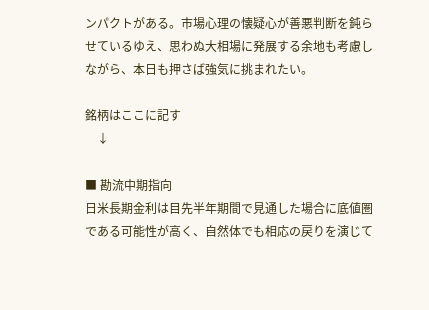ンパクトがある。市場心理の懐疑心が善悪判断を鈍らせているゆえ、思わぬ大相場に発展する余地も考慮しながら、本日も押さば強気に挑まれたい。

銘柄はここに記す
    ↓

■ 勘流中期指向
日米長期金利は目先半年期間で見通した場合に底値圏である可能性が高く、自然体でも相応の戻りを演じて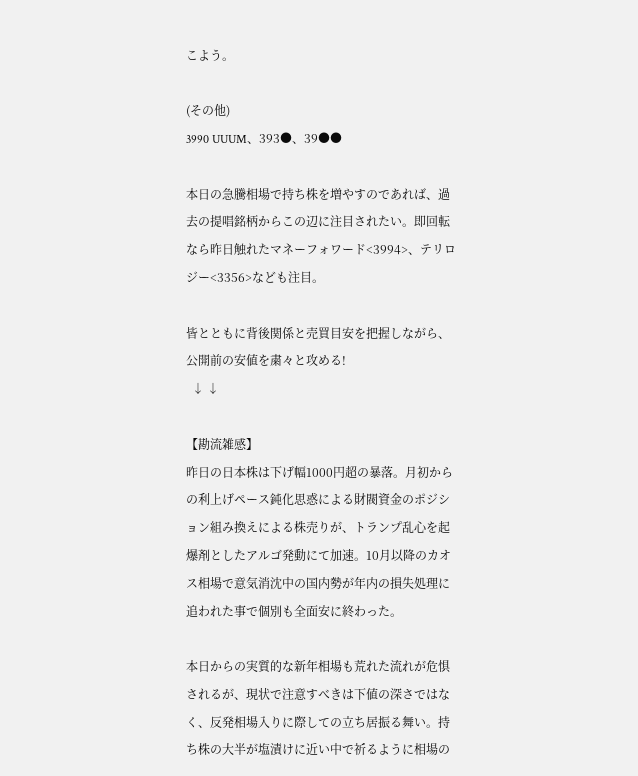こよう。

(その他)
3990 UUUM、393●、39●●

本日の急騰相場で持ち株を増やすのであれば、過去の提唱銘柄からこの辺に注目されたい。即回転なら昨日触れたマネーフォワード<3994>、テリロジー<3356>なども注目。

皆とともに背後関係と売買目安を把握しながら、公開前の安値を粛々と攻める!
  ↓ ↓

【勘流雑感】
昨日の日本株は下げ幅1000円超の暴落。月初からの利上げペース鈍化思惑による財閥資金のポジション組み換えによる株売りが、トランプ乱心を起爆剤としたアルゴ発動にて加速。10月以降のカオス相場で意気消沈中の国内勢が年内の損失処理に追われた事で個別も全面安に終わった。

本日からの実質的な新年相場も荒れた流れが危惧されるが、現状で注意すべきは下値の深さではなく、反発相場入りに際しての立ち居振る舞い。持ち株の大半が塩漬けに近い中で祈るように相場の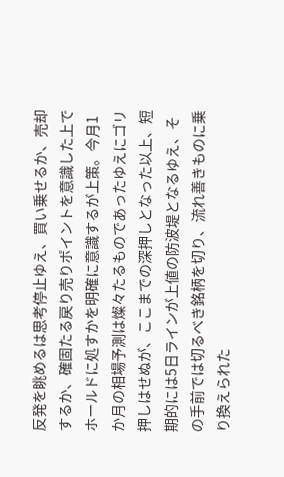反発を眺めるは思考停止ゆえ、買い乗せるか、売却するか、確固たる戻り売りポイントを意識した上でホールドに処すかを明確に意識するが上策。今月1か月の相場予測は燦々たるものであったゆえにゴリ押しはせぬが、ここまでの深押しとなった以上、短期的には5日ラインが上値の防波堤となるゆえ、その手前では切るべき銘柄を切り、流れ善きものに乗り換えられた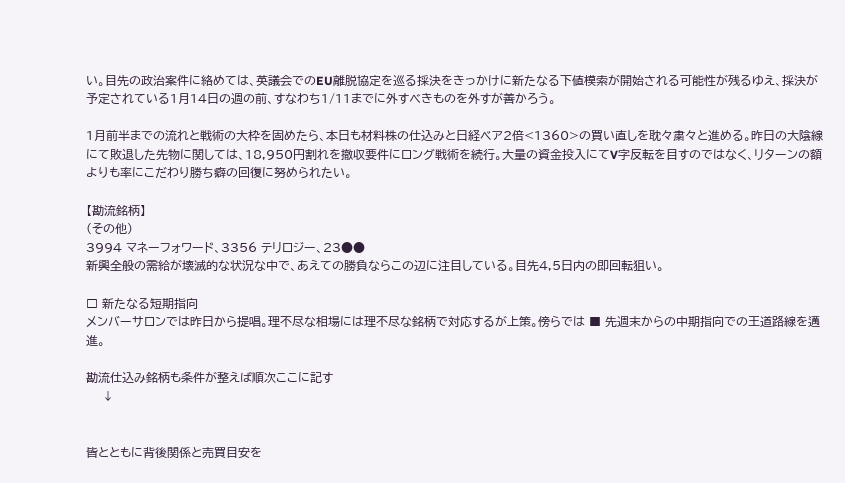い。目先の政治案件に絡めては、英議会でのEU離脱協定を巡る採決をきっかけに新たなる下値模索が開始される可能性が残るゆえ、採決が予定されている1月14日の週の前、すなわち1/11までに外すべきものを外すが善かろう。

1月前半までの流れと戦術の大枠を固めたら、本日も材料株の仕込みと日経ベア2倍<1360>の買い直しを耽々粛々と進める。昨日の大陰線にて敗退した先物に関しては、18,950円割れを撤収要件にロング戦術を続行。大量の資金投入にてV字反転を目すのではなく、リターンの額よりも率にこだわり勝ち癖の回復に努められたい。

【勘流銘柄】
(その他)
3994 マネーフォワード、3356 テリロジー、23●●
新興全般の需給が壊滅的な状況な中で、あえての勝負ならこの辺に注目している。目先4,5日内の即回転狙い。

□ 新たなる短期指向
メンバーサロンでは昨日から提唱。理不尽な相場には理不尽な銘柄で対応するが上策。傍らでは ■ 先週末からの中期指向での王道路線を邁進。

勘流仕込み銘柄も条件が整えば順次ここに記す
    ↓


皆とともに背後関係と売買目安を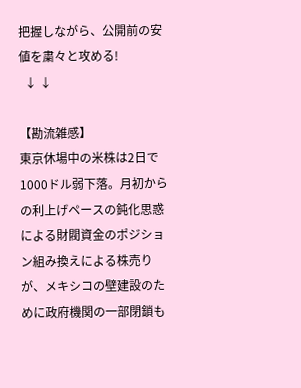把握しながら、公開前の安値を粛々と攻める!
  ↓ ↓

【勘流雑感】
東京休場中の米株は2日で1000ドル弱下落。月初からの利上げペースの鈍化思惑による財閥資金のポジション組み換えによる株売りが、メキシコの壁建設のために政府機関の一部閉鎖も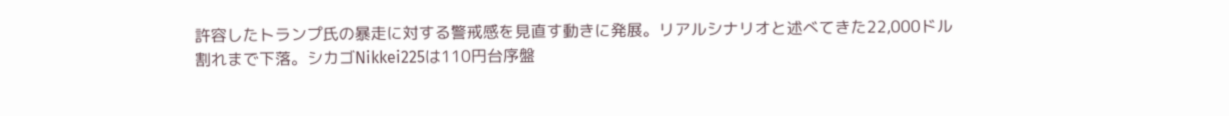許容したトランプ氏の暴走に対する警戒感を見直す動きに発展。リアルシナリオと述べてきた22,000ドル割れまで下落。シカゴNikkei225は110円台序盤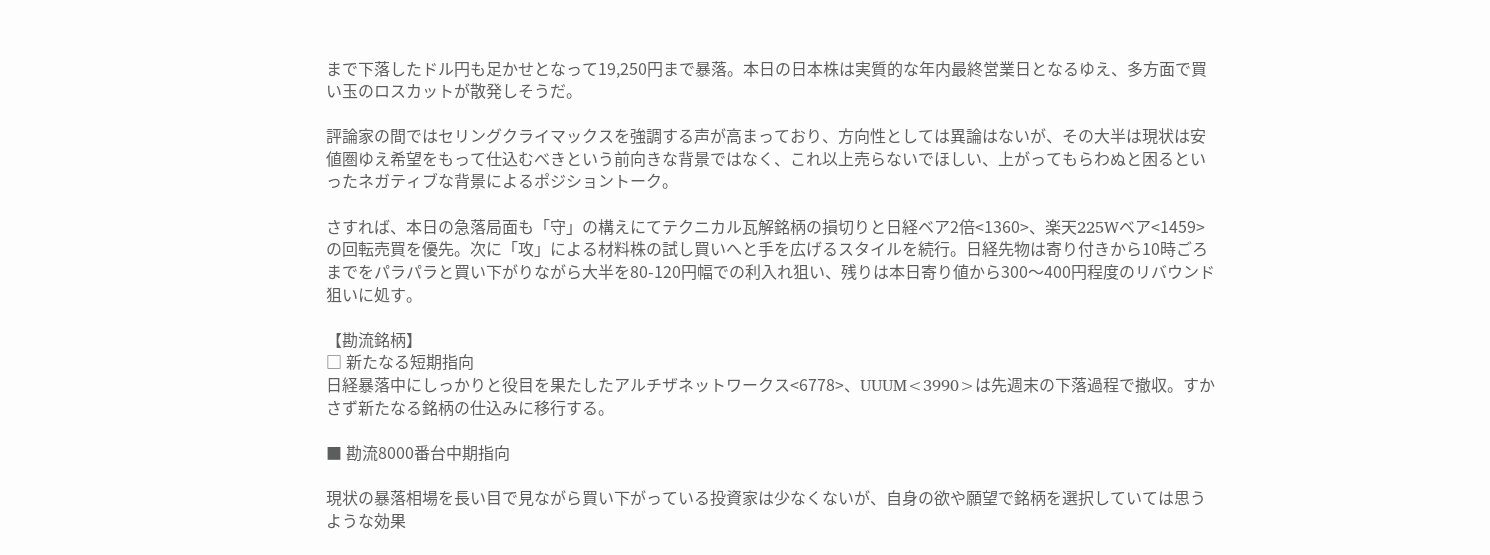まで下落したドル円も足かせとなって19,250円まで暴落。本日の日本株は実質的な年内最終営業日となるゆえ、多方面で買い玉のロスカットが散発しそうだ。

評論家の間ではセリングクライマックスを強調する声が高まっており、方向性としては異論はないが、その大半は現状は安値圏ゆえ希望をもって仕込むべきという前向きな背景ではなく、これ以上売らないでほしい、上がってもらわぬと困るといったネガティブな背景によるポジショントーク。

さすれば、本日の急落局面も「守」の構えにてテクニカル瓦解銘柄の損切りと日経ベア2倍<1360>、楽天225Wベア<1459>の回転売買を優先。次に「攻」による材料株の試し買いへと手を広げるスタイルを続行。日経先物は寄り付きから10時ごろまでをパラパラと買い下がりながら大半を80-120円幅での利入れ狙い、残りは本日寄り値から300〜400円程度のリバウンド狙いに処す。

【勘流銘柄】
□ 新たなる短期指向
日経暴落中にしっかりと役目を果たしたアルチザネットワークス<6778>、UUUM<3990>は先週末の下落過程で撤収。すかさず新たなる銘柄の仕込みに移行する。

■ 勘流8000番台中期指向

現状の暴落相場を長い目で見ながら買い下がっている投資家は少なくないが、自身の欲や願望で銘柄を選択していては思うような効果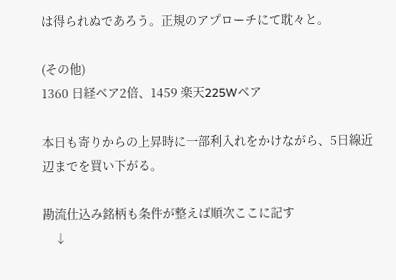は得られぬであろう。正規のアプローチにて耽々と。

(その他)
1360 日経ベア2倍、1459 楽天225Wベア

本日も寄りからの上昇時に一部利入れをかけながら、5日線近辺までを買い下がる。

勘流仕込み銘柄も条件が整えば順次ここに記す
    ↓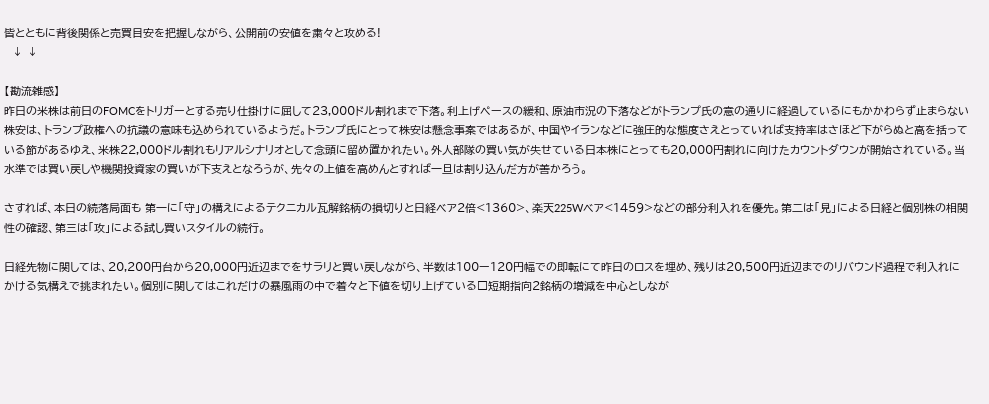皆とともに背後関係と売買目安を把握しながら、公開前の安値を粛々と攻める!
  ↓ ↓

【勘流雑感】
昨日の米株は前日のFOMCをトリガーとする売り仕掛けに屈して23,000ドル割れまで下落。利上げペースの緩和、原油市況の下落などがトランプ氏の意の通りに経過しているにもかかわらず止まらない株安は、トランプ政権への抗議の意味も込められているようだ。トランプ氏にとって株安は懸念事案ではあるが、中国やイランなどに強圧的な態度さえとっていれば支持率はさほど下がらぬと高を括っている節があるゆえ、米株22,000ドル割れもリアルシナリオとして念頭に留め置かれたい。外人部隊の買い気が失せている日本株にとっても20,000円割れに向けたカウントダウンが開始されている。当水準では買い戻しや機関投資家の買いが下支えとなろうが、先々の上値を高めんとすれば一旦は割り込んだ方が善かろう。

さすれば、本日の続落局面も 第一に「守」の構えによるテクニカル瓦解銘柄の損切りと日経ベア2倍<1360>、楽天225Wベア<1459>などの部分利入れを優先。第二は「見」による日経と個別株の相関性の確認、第三は「攻」による試し買いスタイルの続行。

日経先物に関しては、20,200円台から20,000円近辺までをサラリと買い戻しながら、半数は100ー120円幅での即転にて昨日のロスを埋め、残りは20,500円近辺までのリバウンド過程で利入れにかける気構えで挑まれたい。個別に関してはこれだけの暴風雨の中で着々と下値を切り上げている□短期指向2銘柄の増減を中心としなが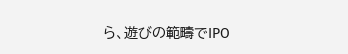ら、遊びの範疇でIPO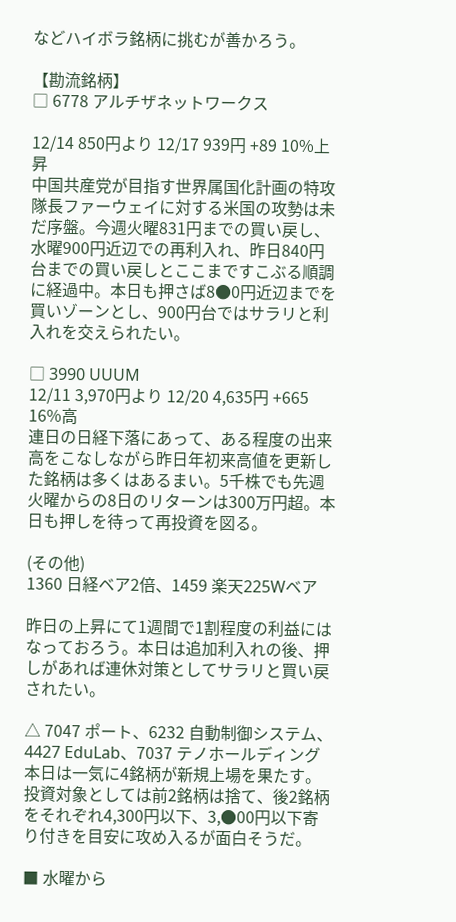などハイボラ銘柄に挑むが善かろう。

【勘流銘柄】
□ 6778 アルチザネットワークス

12/14 850円より 12/17 939円 +89 10%上昇
中国共産党が目指す世界属国化計画の特攻隊長ファーウェイに対する米国の攻勢は未だ序盤。今週火曜831円までの買い戻し、水曜900円近辺での再利入れ、昨日840円台までの買い戻しとここまですこぶる順調に経過中。本日も押さば8●0円近辺までを買いゾーンとし、900円台ではサラリと利入れを交えられたい。

□ 3990 UUUM
12/11 3,970円より 12/20 4,635円 +665 16%高
連日の日経下落にあって、ある程度の出来高をこなしながら昨日年初来高値を更新した銘柄は多くはあるまい。5千株でも先週火曜からの8日のリターンは300万円超。本日も押しを待って再投資を図る。

(その他)
1360 日経ベア2倍、1459 楽天225Wベア

昨日の上昇にて1週間で1割程度の利益にはなっておろう。本日は追加利入れの後、押しがあれば連休対策としてサラリと買い戻されたい。

△ 7047 ポート、6232 自動制御システム、4427 EduLab、7037 テノホールディング
本日は一気に4銘柄が新規上場を果たす。投資対象としては前2銘柄は捨て、後2銘柄をそれぞれ4,300円以下、3,●00円以下寄り付きを目安に攻め入るが面白そうだ。

■ 水曜から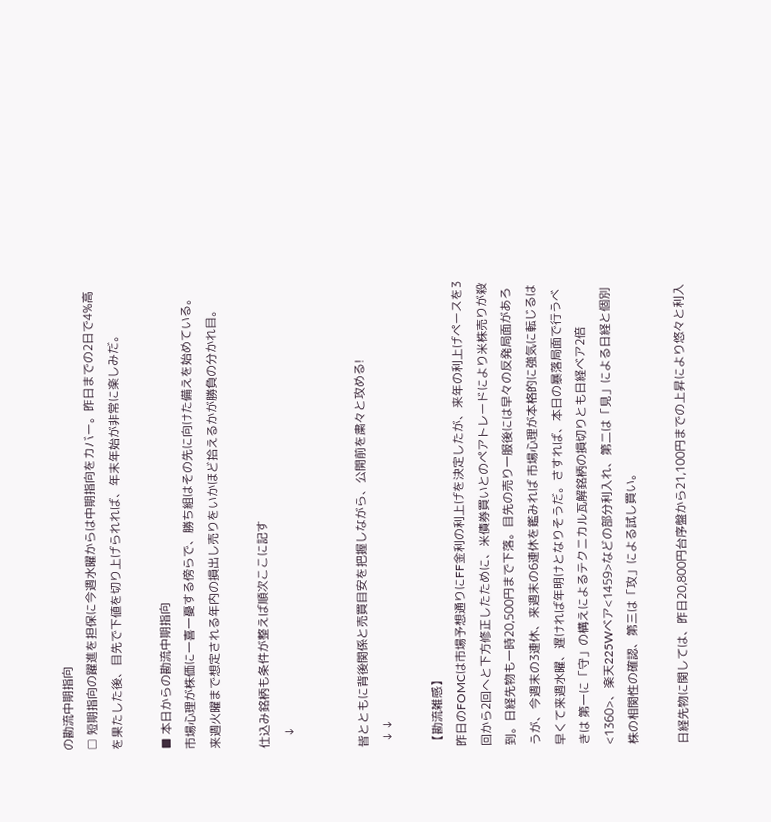の勘流中期指向
□ 短期指向の躍進を担保に今週水曜からは中期指向をカバー。昨日までの2日で4%高を果たした後、目先で下値を切り上げられれば、年末年始が非常に楽しみだ。

■ 本日からの勘流中期指向
市場心理が株価に一喜一憂する傍らで、勝ち組はその先に向けた備えを始めている。来週火曜まで想定される年内の損出し売りをいかほど拾えるかが勝負の分かれ目。

仕込み銘柄も条件が整えば順次ここに記す
    ↓


皆とともに背後関係と売買目安を把握しながら、公開前を粛々と攻める!
  ↓ ↓

【勘流雑感】
昨日のFOMCは市場予想通りにFF金利の利上げを決定したが、来年の利上げペースを3回から2回へと下方修正したために、米債券買いとのペアトレードにより米株売りが殺到。日経先物も一時20,500円まで下落。目先の売り一服後には早々の反発局面があろうが、今週末の3連休、来週末の6連休を鑑みれば 市場心理が本格的に強気に転じるは早くて来週水曜、遅ければ年明けとなりそうだ。さすれば、本日の暴落局面で行うべきは 第一に「守」の構えによるテクニカル瓦解銘柄の損切りとも日経ベア2倍<1360>、楽天225Wベア<1459>などの部分利入れ、第二は「見」による日経と個別株の相関性の確認、第三は「攻」による試し買い。

日経先物に関しては、昨日20,800円台序盤から21,100円までの上昇により悠々と利入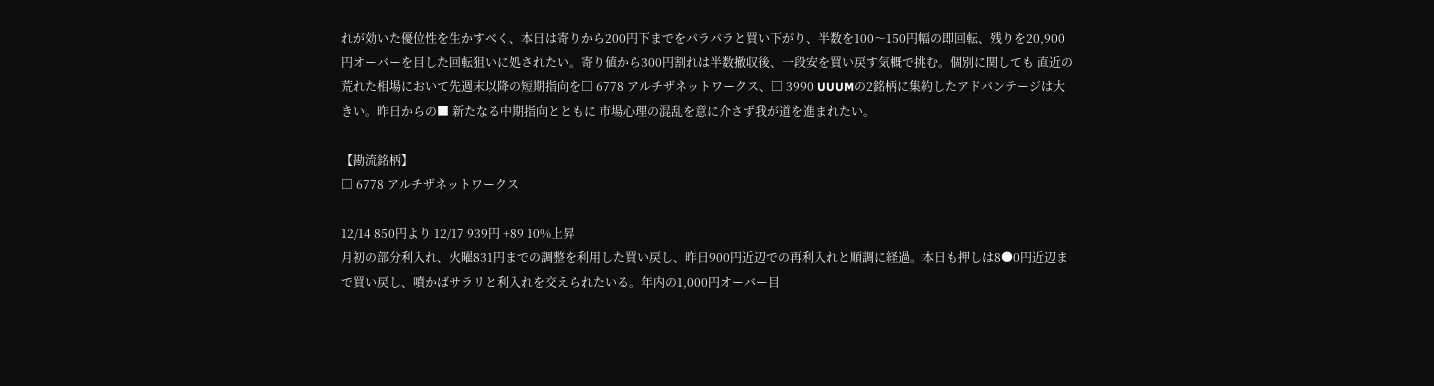れが効いた優位性を生かすべく、本日は寄りから200円下までをパラパラと買い下がり、半数を100〜150円幅の即回転、残りを20,900円オーバーを目した回転狙いに処されたい。寄り値から300円割れは半数撤収後、一段安を買い戻す気概で挑む。個別に関しても 直近の荒れた相場において先週末以降の短期指向を□ 6778 アルチザネットワークス、□ 3990 UUUMの2銘柄に集約したアドバンテージは大きい。昨日からの■ 新たなる中期指向とともに 市場心理の混乱を意に介さず我が道を進まれたい。

【勘流銘柄】
□ 6778 アルチザネットワークス

12/14 850円より 12/17 939円 +89 10%上昇
月初の部分利入れ、火曜831円までの調整を利用した買い戻し、昨日900円近辺での再利入れと順調に経過。本日も押しは8●0円近辺まで買い戻し、噴かばサラリと利入れを交えられたいる。年内の1,000円オーバー目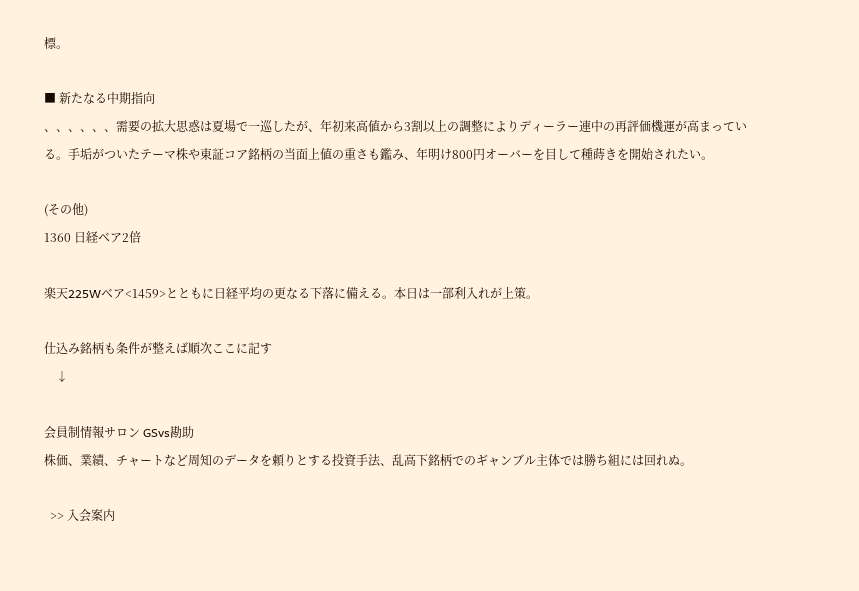標。

■ 新たなる中期指向
、、、、、、需要の拡大思惑は夏場で一巡したが、年初来高値から3割以上の調整によりディーラー連中の再評価機運が高まっている。手垢がついたテーマ株や東証コア銘柄の当面上値の重さも鑑み、年明け800円オーバーを目して種蒔きを開始されたい。

(その他)
1360 日経ベア2倍

楽天225Wベア<1459>とともに日経平均の更なる下落に備える。本日は一部利入れが上策。

仕込み銘柄も条件が整えば順次ここに記す
    ↓

会員制情報サロン GSvs勘助
株価、業績、チャートなど周知のデータを頼りとする投資手法、乱高下銘柄でのギャンブル主体では勝ち組には回れぬ。

  >> 入会案内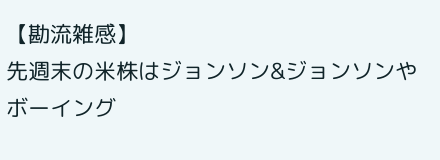【勘流雑感】
先週末の米株はジョンソン&ジョンソンやボーイング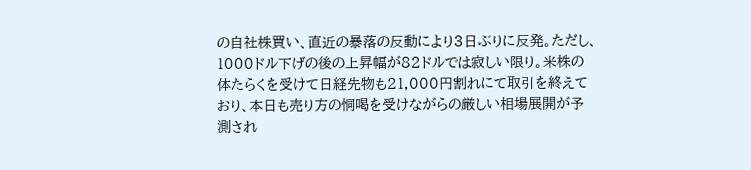の自社株買い、直近の暴落の反動により3日ぶりに反発。ただし、1000ドル下げの後の上昇幅が82ドルでは寂しい限り。米株の体たらくを受けて日経先物も21,000円割れにて取引を終えており、本日も売り方の恫喝を受けながらの厳しい相場展開が予測され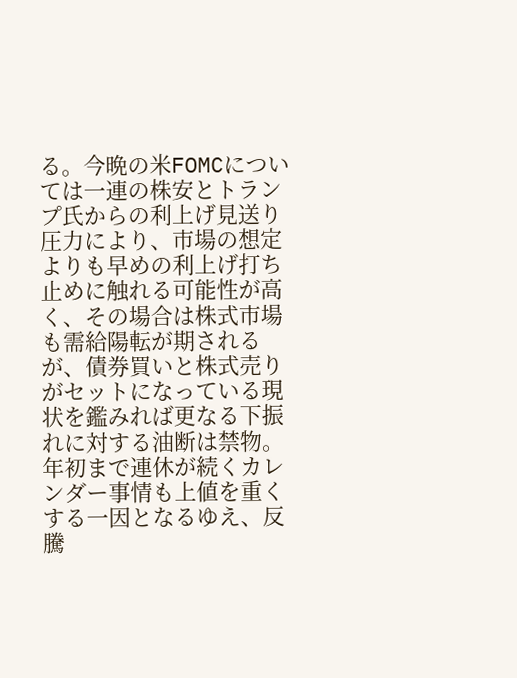る。今晩の米FOMCについては一連の株安とトランプ氏からの利上げ見送り圧力により、市場の想定よりも早めの利上げ打ち止めに触れる可能性が高く、その場合は株式市場も需給陽転が期されるが、債券買いと株式売りがセットになっている現状を鑑みれば更なる下振れに対する油断は禁物。年初まで連休が続くカレンダー事情も上値を重くする一因となるゆえ、反騰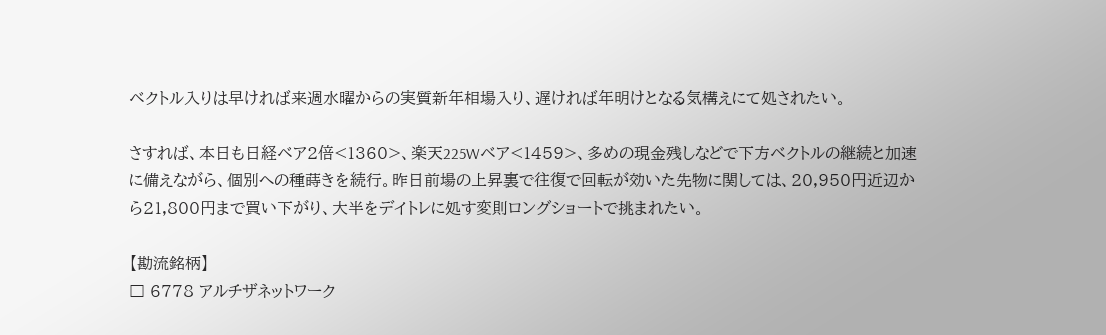ベクトル入りは早ければ来週水曜からの実質新年相場入り、遅ければ年明けとなる気構えにて処されたい。

さすれば、本日も日経ベア2倍<1360>、楽天225Wベア<1459>、多めの現金残しなどで下方ベクトルの継続と加速に備えながら、個別への種蒔きを続行。昨日前場の上昇裏で往復で回転が効いた先物に関しては、20,950円近辺から21,800円まで買い下がり、大半をデイトレに処す変則ロングショートで挑まれたい。

【勘流銘柄】
□ 6778 アルチザネットワーク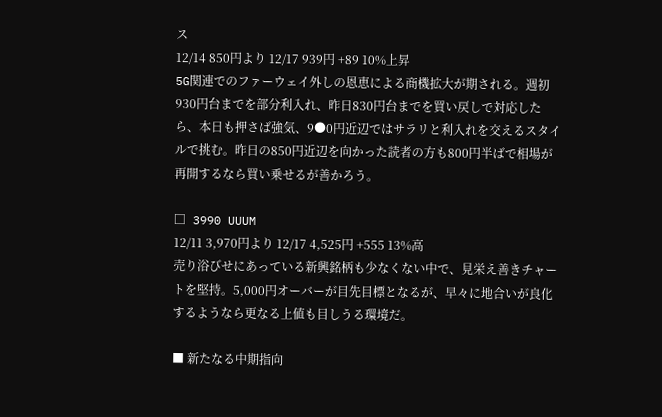ス
12/14 850円より 12/17 939円 +89 10%上昇
5G関連でのファーウェイ外しの恩恵による商機拡大が期される。週初930円台までを部分利入れ、昨日830円台までを買い戻しで対応したら、本日も押さば強気、9●0円近辺ではサラリと利入れを交えるスタイルで挑む。昨日の850円近辺を向かった読者の方も800円半ばで相場が再開するなら買い乗せるが善かろう。

□ 3990 UUUM
12/11 3,970円より 12/17 4,525円 +555 13%高
売り浴びせにあっている新興銘柄も少なくない中で、見栄え善きチャートを堅持。5,000円オーバーが目先目標となるが、早々に地合いが良化するようなら更なる上値も目しうる環境だ。

■ 新たなる中期指向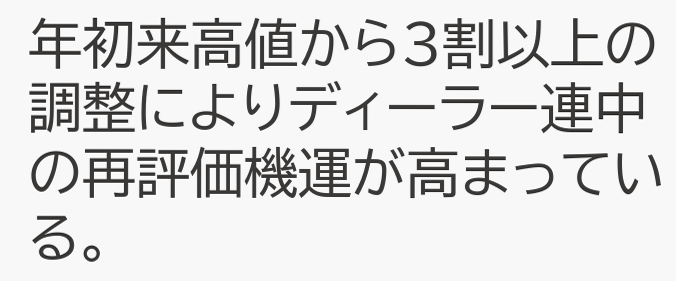年初来高値から3割以上の調整によりディーラー連中の再評価機運が高まっている。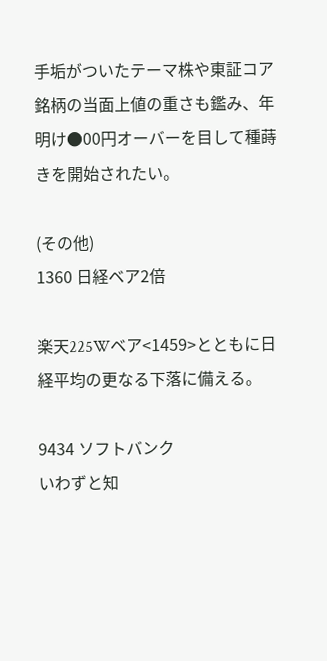手垢がついたテーマ株や東証コア銘柄の当面上値の重さも鑑み、年明け●00円オーバーを目して種蒔きを開始されたい。

(その他)
1360 日経ベア2倍

楽天225Wベア<1459>とともに日経平均の更なる下落に備える。

9434 ソフトバンク
いわずと知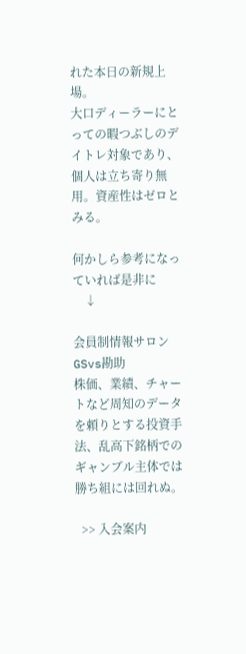れた本日の新規上場。
大口ディーラーにとっての暇つぶしのデイトレ対象であり、個人は立ち寄り無用。資産性はゼロとみる。

何かしら参考になっていれば是非に
    ↓

会員制情報サロン GSvs勘助
株価、業績、チャートなど周知のデータを頼りとする投資手法、乱高下銘柄でのギャンブル主体では勝ち組には回れぬ。

  >> 入会案内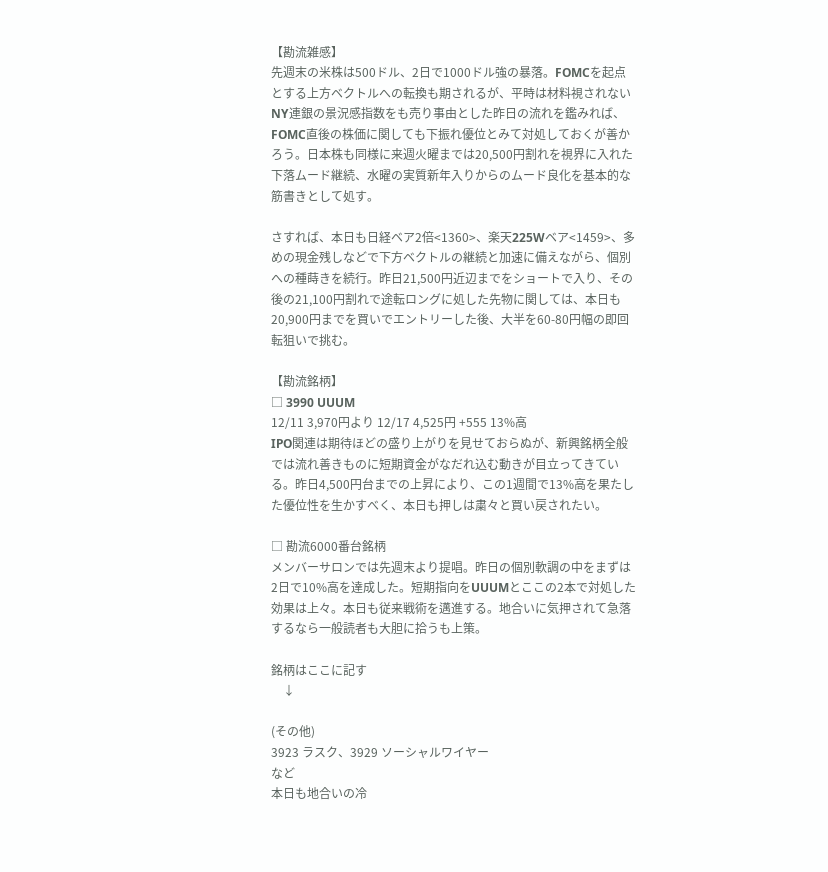【勘流雑感】
先週末の米株は500ドル、2日で1000ドル強の暴落。FOMCを起点とする上方ベクトルへの転換も期されるが、平時は材料視されないNY連銀の景況感指数をも売り事由とした昨日の流れを鑑みれば、FOMC直後の株価に関しても下振れ優位とみて対処しておくが善かろう。日本株も同様に来週火曜までは20,500円割れを視界に入れた下落ムード継続、水曜の実質新年入りからのムード良化を基本的な筋書きとして処す。

さすれば、本日も日経ベア2倍<1360>、楽天225Wベア<1459>、多めの現金残しなどで下方ベクトルの継続と加速に備えながら、個別への種蒔きを続行。昨日21,500円近辺までをショートで入り、その後の21,100円割れで途転ロングに処した先物に関しては、本日も20,900円までを買いでエントリーした後、大半を60-80円幅の即回転狙いで挑む。

【勘流銘柄】
□ 3990 UUUM
12/11 3,970円より 12/17 4,525円 +555 13%高
IPO関連は期待ほどの盛り上がりを見せておらぬが、新興銘柄全般では流れ善きものに短期資金がなだれ込む動きが目立ってきている。昨日4,500円台までの上昇により、この1週間で13%高を果たした優位性を生かすべく、本日も押しは粛々と買い戻されたい。

□ 勘流6000番台銘柄
メンバーサロンでは先週末より提唱。昨日の個別軟調の中をまずは2日で10%高を達成した。短期指向をUUUMとここの2本で対処した効果は上々。本日も従来戦術を邁進する。地合いに気押されて急落するなら一般読者も大胆に拾うも上策。

銘柄はここに記す
    ↓

(その他)
3923 ラスク、3929 ソーシャルワイヤー
など
本日も地合いの冷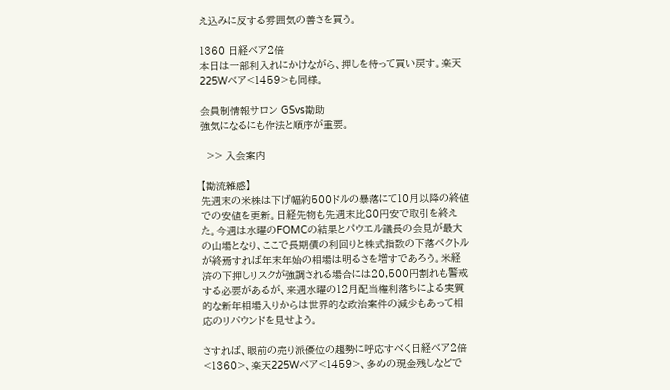え込みに反する雰囲気の善さを買う。

1360 日経ベア2倍
本日は一部利入れにかけながら、押しを待って買い戻す。楽天225Wベア<1459>も同様。

会員制情報サロン GSvs勘助
強気になるにも作法と順序が重要。

  >> 入会案内

【勘流雑感】
先週末の米株は下げ幅約500ドルの暴落にて10月以降の終値での安値を更新。日経先物も先週末比80円安で取引を終えた。今週は水曜のFOMCの結果とパウエル議長の会見が最大の山場となり、ここで長期債の利回りと株式指数の下落ベクトルが終焉すれば年末年始の相場は明るさを増すであろう。米経済の下押しリスクが強調される場合には20,500円割れも警戒する必要があるが、来週水曜の12月配当権利落ちによる実質的な新年相場入りからは世界的な政治案件の減少もあって相応のリバウンドを見せよう。

さすれば、眼前の売り派優位の趨勢に呼応すべく日経ベア2倍<1360>、楽天225Wベア<1459>、多めの現金残しなどで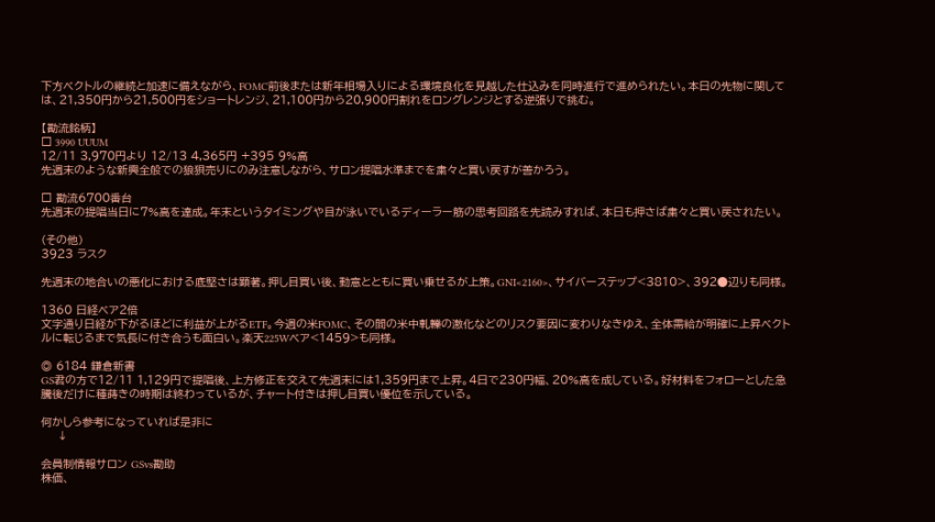下方ベクトルの継続と加速に備えながら、FOMC前後または新年相場入りによる環境良化を見越した仕込みを同時進行で進められたい。本日の先物に関しては、21,350円から21,500円をショートレンジ、21,100円から20,900円割れをロングレンジとする逆張りで挑む。

【勘流銘柄】
□ 3990 UUUM
12/11 3,970円より 12/13 4,365円 +395 9%高
先週末のような新興全般での狼狽売りにのみ注意しながら、サロン提唱水準までを粛々と買い戻すが善かろう。

□ 勘流6700番台
先週末の提唱当日に7%高を達成。年末というタイミングや目が泳いでいるディーラー筋の思考回路を先読みすれば、本日も押さば粛々と買い戻されたい。

(その他)
3923 ラスク

先週末の地合いの悪化における底堅さは顕著。押し目買い後、動意とともに買い乗せるが上策。GNI<2160>、サイバーステップ<3810>、392●辺りも同様。

1360 日経ベア2倍
文字通り日経が下がるほどに利益が上がるETF。今週の米FOMC、その間の米中軋轢の激化などのリスク要因に変わりなきゆえ、全体需給が明確に上昇ベクトルに転じるまで気長に付き合うも面白い。楽天225Wベア<1459>も同様。

◎ 6184 鎌倉新書
GS君の方で12/11 1,129円で提唱後、上方修正を交えて先週末には1,359円まで上昇。4日で230円幅、20%高を成している。好材料をフォローとした急騰後だけに種蒔きの時期は終わっているが、チャート付きは押し目買い優位を示している。

何かしら参考になっていれば是非に
    ↓

会員制情報サロン GSvs勘助
株価、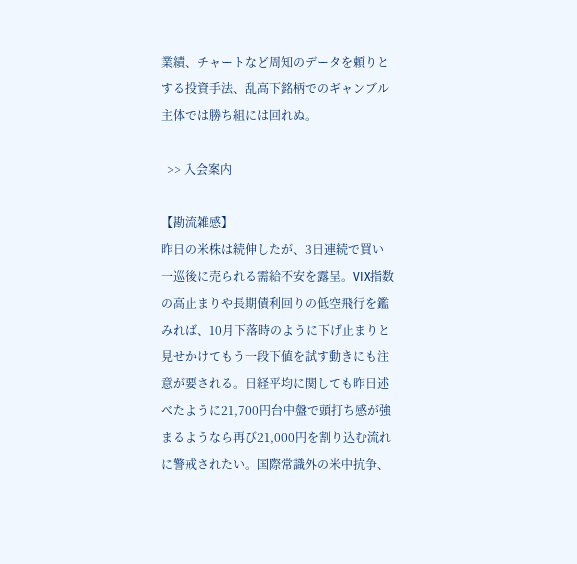業績、チャートなど周知のデータを頼りとする投資手法、乱高下銘柄でのギャンブル主体では勝ち組には回れぬ。

  >> 入会案内

【勘流雑感】
昨日の米株は続伸したが、3日連続で買い一巡後に売られる需給不安を露呈。VIX指数の高止まりや長期債利回りの低空飛行を鑑みれば、10月下落時のように下げ止まりと見せかけてもう一段下値を試す動きにも注意が要される。日経平均に関しても昨日述べたように21,700円台中盤で頭打ち感が強まるようなら再び21,000円を割り込む流れに警戒されたい。国際常識外の米中抗争、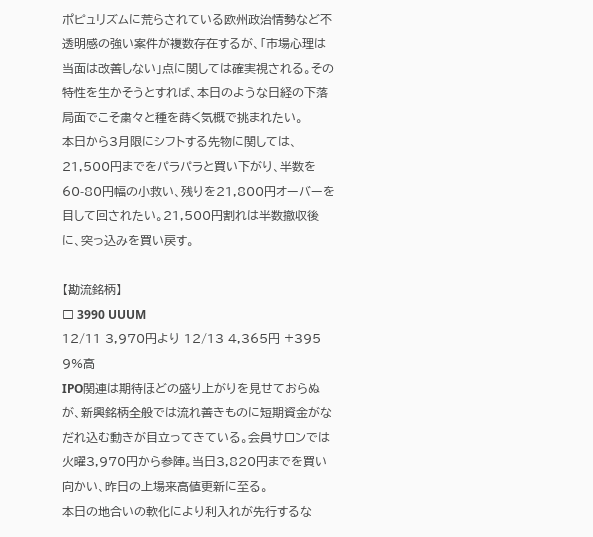ポピュリズムに荒らされている欧州政治情勢など不透明感の強い案件が複数存在するが、「市場心理は当面は改善しない」点に関しては確実視される。その特性を生かそうとすれば、本日のような日経の下落局面でこそ粛々と種を蒔く気概で挑まれたい。
本日から3月限にシフトする先物に関しては、21,500円までをパラパラと買い下がり、半数を60-80円幅の小救い、残りを21,800円オーバーを目して回されたい。21,500円割れは半数撤収後に、突っ込みを買い戻す。

【勘流銘柄】
□ 3990 UUUM
12/11 3,970円より 12/13 4,365円 +395 9%高
IPO関連は期待ほどの盛り上がりを見せておらぬが、新興銘柄全般では流れ善きものに短期資金がなだれ込む動きが目立ってきている。会員サロンでは火曜3,970円から参陣。当日3,820円までを買い向かい、昨日の上場来高値更新に至る。
本日の地合いの軟化により利入れが先行するな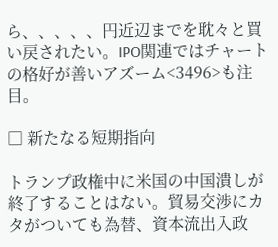ら、、、、、円近辺までを耽々と買い戻されたい。IPO関連ではチャートの格好が善いアズーム<3496>も注目。

□ 新たなる短期指向

トランプ政権中に米国の中国潰しが終了することはない。貿易交渉にカタがついても為替、資本流出入政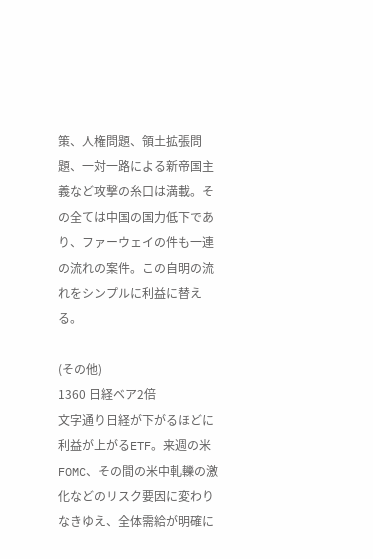策、人権問題、領土拡張問題、一対一路による新帝国主義など攻撃の糸口は満載。その全ては中国の国力低下であり、ファーウェイの件も一連の流れの案件。この自明の流れをシンプルに利益に替える。

(その他)
1360 日経ベア2倍
文字通り日経が下がるほどに利益が上がるETF。来週の米FOMC、その間の米中軋轢の激化などのリスク要因に変わりなきゆえ、全体需給が明確に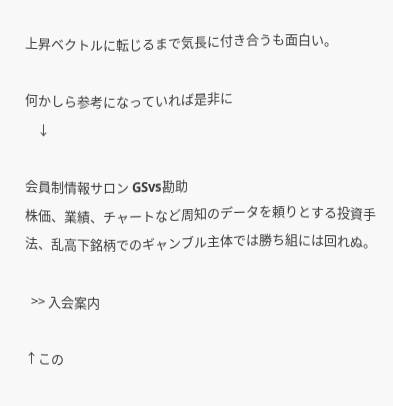上昇ベクトルに転じるまで気長に付き合うも面白い。

何かしら参考になっていれば是非に
    ↓

会員制情報サロン GSvs勘助
株価、業績、チャートなど周知のデータを頼りとする投資手法、乱高下銘柄でのギャンブル主体では勝ち組には回れぬ。

  >> 入会案内

↑この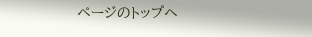ページのトップヘ